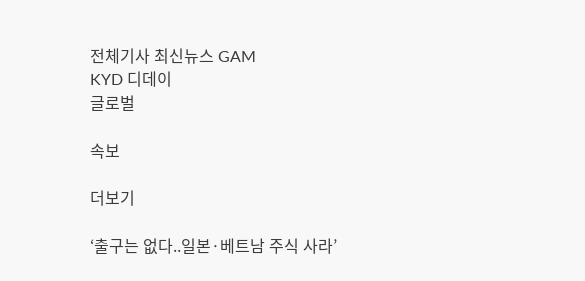전체기사 최신뉴스 GAM
KYD 디데이
글로벌

속보

더보기

‘출구는 없다..일본·베트남 주식 사라’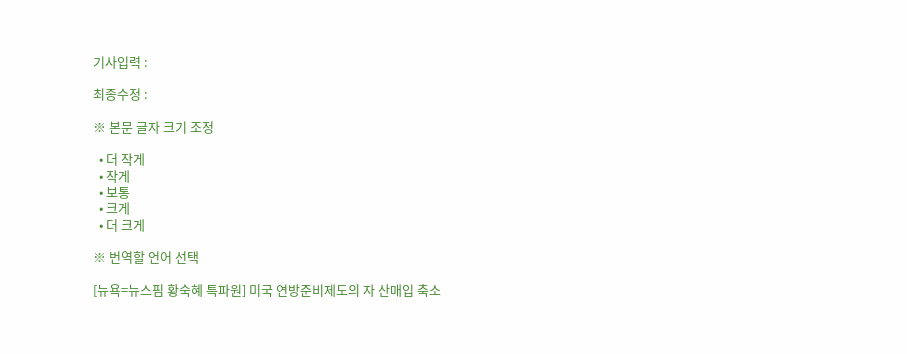기사입력 :

최종수정 :

※ 본문 글자 크기 조정

  • 더 작게
  • 작게
  • 보통
  • 크게
  • 더 크게

※ 번역할 언어 선택

[뉴욕=뉴스핌 황숙혜 특파원] 미국 연방준비제도의 자 산매입 축소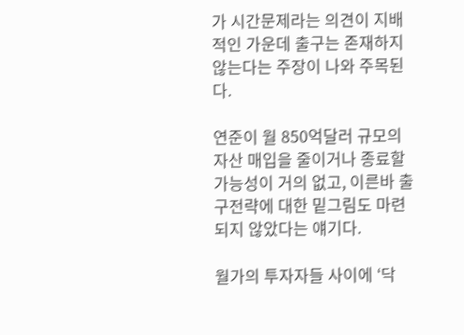가 시간문제라는 의견이 지배적인 가운데 출구는 존재하지 않는다는 주장이 나와 주목된다.

연준이 월 850억달러 규모의 자산 매입을 줄이거나 종료할 가능성이 거의 없고, 이른바 출구전략에 대한 밑그림도 마련되지 않았다는 얘기다.

월가의 투자자들 사이에 ‘닥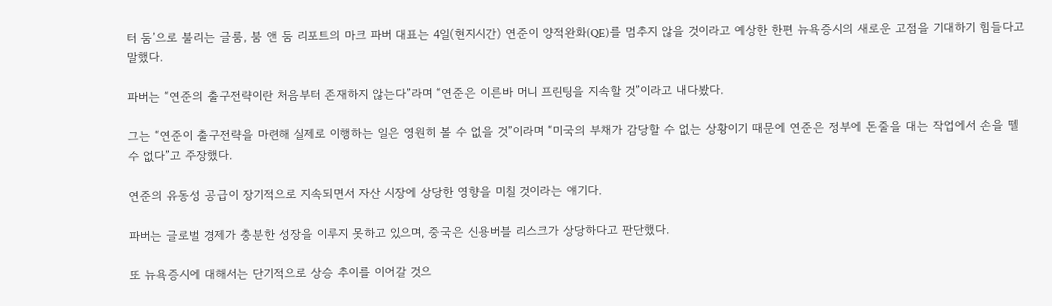터 둠’으로 불리는 글룸, 붐 앤 둠 리포트의 마크 파버 대표는 4일(현지시간) 연준이 양적완화(QE)를 멈추지 않을 것이라고 예상한 한편 뉴욕증시의 새로운 고점을 기대하기 힘들다고 말했다.

파버는 “연준의 출구전략이란 처음부터 존재하지 않는다”라며 “연준은 이른바 머니 프린팅을 지속할 것”이라고 내다봤다.

그는 “연준이 출구전략을 마련해 실제로 이행하는 일은 영원히 볼 수 없을 것”이라며 “미국의 부채가 감당할 수 없는 상황이기 때문에 연준은 정부에 돈줄을 대는 작업에서 손을 뗄 수 없다”고 주장했다.

연준의 유동성 공급이 장기적으로 지속되면서 자산 시장에 상당한 영향을 미칠 것이라는 얘기다.

파버는 글로벌 경제가 충분한 성장을 이루지 못하고 있으며, 중국은 신용버블 리스크가 상당하다고 판단했다.

또 뉴욕증시에 대해서는 단기적으로 상승 추이를 이어갈 것으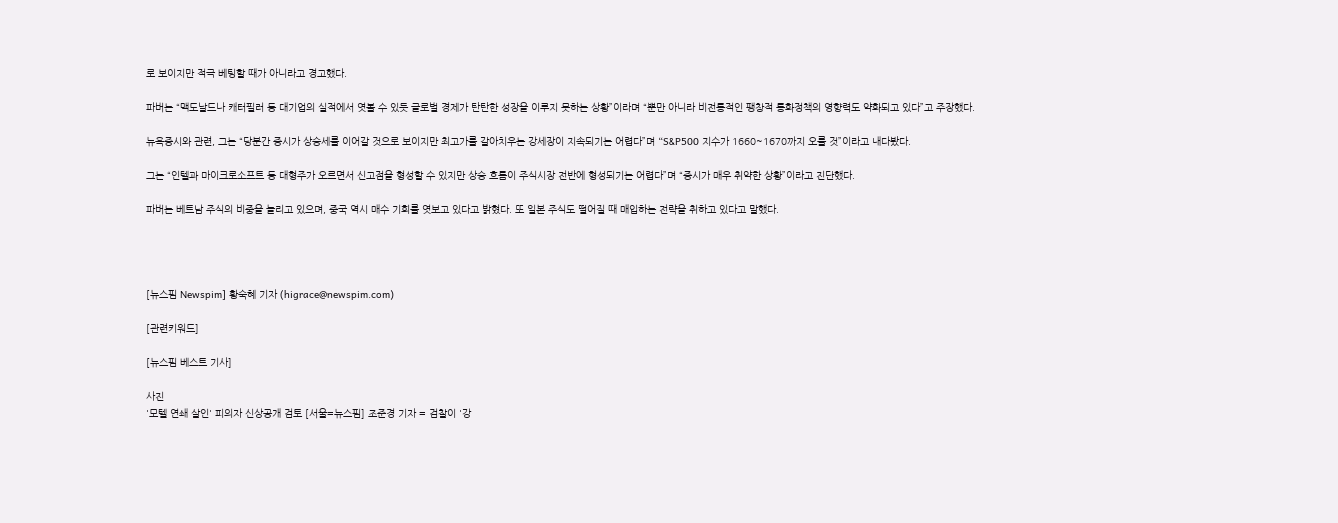로 보이지만 적극 베팅할 때가 아니라고 경고했다.

파버는 “맥도날드나 캐터필러 등 대기업의 실적에서 엿볼 수 있듯 글로벌 경제가 탄탄한 성장을 이루지 못하는 상황”이라며 “뿐만 아니라 비전통적인 팽창적 통화정책의 영향력도 약화되고 있다”고 주장했다.

뉴욕증시와 관련, 그는 “당분간 증시가 상승세를 이어갈 것으로 보이지만 최고가를 갈아치우는 강세장이 지속되기는 어렵다”며 “S&P500 지수가 1660~1670까지 오를 것”이라고 내다봤다.

그는 “인텔과 마이크로소프트 등 대형주가 오르면서 신고점을 형성할 수 있지만 상승 흐름이 주식시장 전반에 형성되기는 어렵다”며 “증시가 매우 취약한 상황”이라고 진단했다.

파버는 베트남 주식의 비중을 늘리고 있으며, 중국 역시 매수 기회를 엿보고 있다고 밝혔다. 또 일본 주식도 떨어질 때 매입하는 전략을 취하고 있다고 말했다.




[뉴스핌 Newspim] 황숙혜 기자 (higrace@newspim.com)

[관련키워드]

[뉴스핌 베스트 기사]

사진
'모텔 연쇄 살인' 피의자 신상공개 검토 [서울=뉴스핌] 조준경 기자 = 검찰이 '강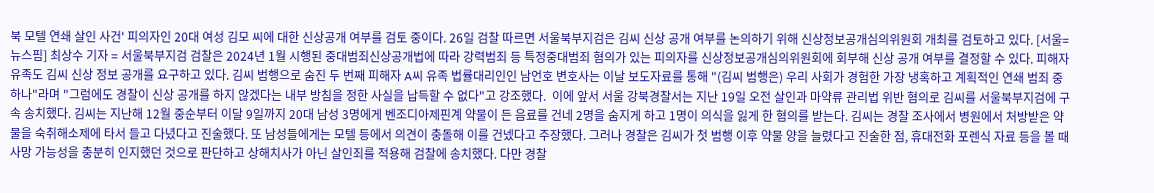북 모텔 연쇄 살인 사건' 피의자인 20대 여성 김모 씨에 대한 신상공개 여부를 검토 중이다. 26일 검찰 따르면 서울북부지검은 김씨 신상 공개 여부를 논의하기 위해 신상정보공개심의위원회 개최를 검토하고 있다. [서울=뉴스핌] 최상수 기자 = 서울북부지검 검찰은 2024년 1월 시행된 중대범죄신상공개법에 따라 강력범죄 등 특정중대범죄 혐의가 있는 피의자를 신상정보공개심의위원회에 회부해 신상 공개 여부를 결정할 수 있다. 피해자 유족도 김씨 신상 정보 공개를 요구하고 있다. 김씨 범행으로 숨진 두 번째 피해자 A씨 유족 법률대리인인 남언호 변호사는 이날 보도자료를 통해 "(김씨 범행은) 우리 사회가 경험한 가장 냉혹하고 계획적인 연쇄 범죄 중 하나"라며 "그럼에도 경찰이 신상 공개를 하지 않겠다는 내부 방침을 정한 사실을 납득할 수 없다"고 강조했다.  이에 앞서 서울 강북경찰서는 지난 19일 오전 살인과 마약류 관리법 위반 혐의로 김씨를 서울북부지검에 구속 송치했다. 김씨는 지난해 12월 중순부터 이달 9일까지 20대 남성 3명에게 벤조디아제핀계 약물이 든 음료를 건네 2명을 숨지게 하고 1명이 의식을 잃게 한 혐의를 받는다. 김씨는 경찰 조사에서 병원에서 처방받은 약물을 숙취해소제에 타서 들고 다녔다고 진술했다. 또 남성들에게는 모텔 등에서 의견이 충돌해 이를 건넸다고 주장했다. 그러나 경찰은 김씨가 첫 범행 이후 약물 양을 늘렸다고 진술한 점, 휴대전화 포렌식 자료 등을 볼 때 사망 가능성을 충분히 인지했던 것으로 판단하고 상해치사가 아닌 살인죄를 적용해 검찰에 송치했다. 다만 경찰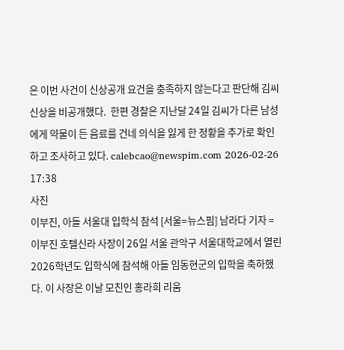은 이번 사건이 신상공개 요건을 충족하지 않는다고 판단해 김씨 신상을 비공개했다.  한편 경찰은 지난달 24일 김씨가 다른 남성에게 약물이 든 음료를 건네 의식을 잃게 한 정황을 추가로 확인하고 조사하고 있다. calebcao@newspim.com 2026-02-26 17:38
사진
이부진, 아들 서울대 입학식 참석 [서울=뉴스핌] 남라다 기자 = 이부진 호텔신라 사장이 26일 서울 관악구 서울대학교에서 열린 2026학년도 입학식에 참석해 아들 임동현군의 입학을 축하했다. 이 사장은 이날 모친인 홍라희 리움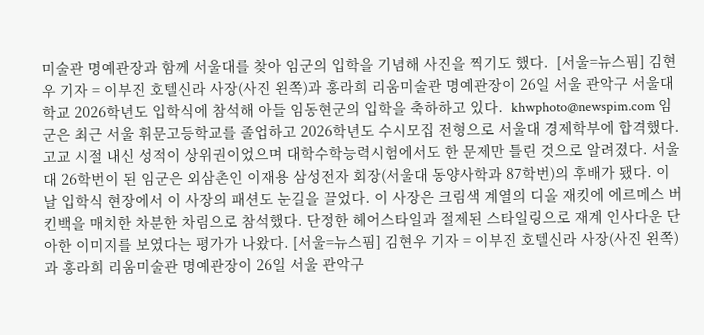미술관 명예관장과 함께 서울대를 찾아 임군의 입학을 기념해 사진을 찍기도 했다.  [서울=뉴스핌] 김현우 기자 = 이부진 호텔신라 사장(사진 왼쪽)과 홍라희 리움미술관 명예관장이 26일 서울 관악구 서울대학교 2026학년도 입학식에 참석해 아들 임동현군의 입학을 축하하고 있다.  khwphoto@newspim.com 임군은 최근 서울 휘문고등학교를 졸업하고 2026학년도 수시모집 전형으로 서울대 경제학부에 합격했다. 고교 시절 내신 성적이 상위권이었으며 대학수학능력시험에서도 한 문제만 틀린 것으로 알려졌다. 서울대 26학번이 된 임군은 외삼촌인 이재용 삼성전자 회장(서울대 동양사학과 87학번)의 후배가 됐다. 이날 입학식 현장에서 이 사장의 패션도 눈길을 끌었다. 이 사장은 크림색 계열의 디올 재킷에 에르메스 버킨백을 매치한 차분한 차림으로 참석했다. 단정한 헤어스타일과 절제된 스타일링으로 재계 인사다운 단아한 이미지를 보였다는 평가가 나왔다. [서울=뉴스핌] 김현우 기자 = 이부진 호텔신라 사장(사진 왼쪽)과 홍라희 리움미술관 명예관장이 26일 서울 관악구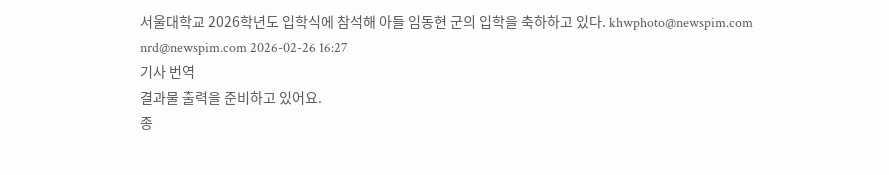서울대학교 2026학년도 입학식에 참석해 아들 임동현 군의 입학을 축하하고 있다. khwphoto@newspim.com nrd@newspim.com 2026-02-26 16:27
기사 번역
결과물 출력을 준비하고 있어요.
종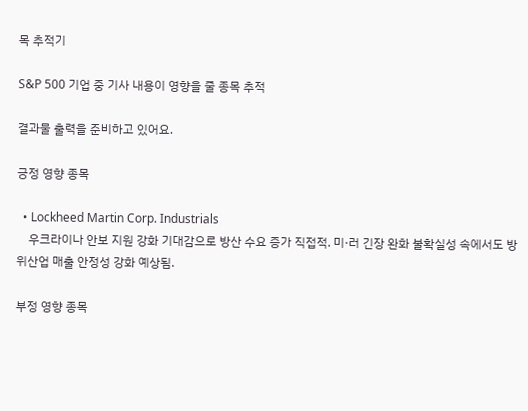목 추적기

S&P 500 기업 중 기사 내용이 영향을 줄 종목 추적

결과물 출력을 준비하고 있어요.

긍정 영향 종목

  • Lockheed Martin Corp. Industrials
    우크라이나 안보 지원 강화 기대감으로 방산 수요 증가 직접적. 미·러 긴장 완화 불확실성 속에서도 방위산업 매출 안정성 강화 예상됨.

부정 영향 종목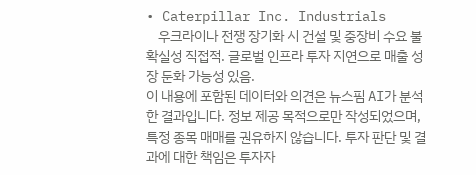• Caterpillar Inc. Industrials
    우크라이나 전쟁 장기화 시 건설 및 중장비 수요 불확실성 직접적. 글로벌 인프라 투자 지연으로 매출 성장 둔화 가능성 있음.
이 내용에 포함된 데이터와 의견은 뉴스핌 AI가 분석한 결과입니다. 정보 제공 목적으로만 작성되었으며, 특정 종목 매매를 권유하지 않습니다. 투자 판단 및 결과에 대한 책임은 투자자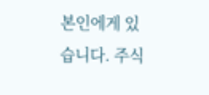본인에게 있습니다. 주식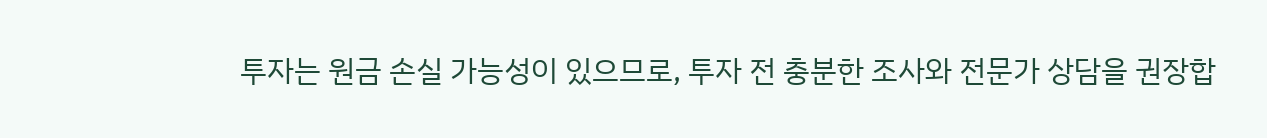투자는 원금 손실 가능성이 있으므로, 투자 전 충분한 조사와 전문가 상담을 권장합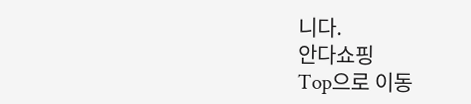니다.
안다쇼핑
Top으로 이동